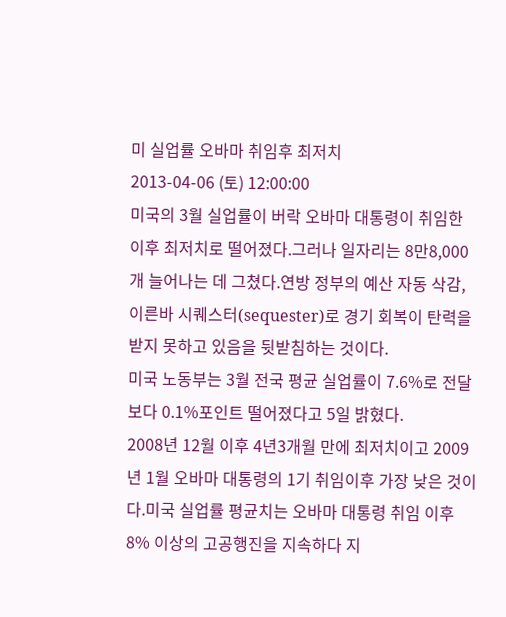미 실업률 오바마 취임후 최저치
2013-04-06 (토) 12:00:00
미국의 3월 실업률이 버락 오바마 대통령이 취임한 이후 최저치로 떨어졌다.그러나 일자리는 8만8,000개 늘어나는 데 그쳤다.연방 정부의 예산 자동 삭감, 이른바 시퀘스터(sequester)로 경기 회복이 탄력을 받지 못하고 있음을 뒷받침하는 것이다.
미국 노동부는 3월 전국 평균 실업률이 7.6%로 전달보다 0.1%포인트 떨어졌다고 5일 밝혔다.
2008년 12월 이후 4년3개월 만에 최저치이고 2009년 1월 오바마 대통령의 1기 취임이후 가장 낮은 것이다.미국 실업률 평균치는 오바마 대통령 취임 이후 8% 이상의 고공행진을 지속하다 지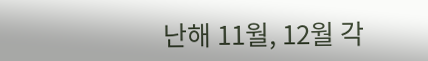난해 11월, 12월 각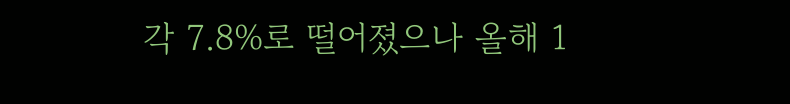각 7.8%로 떨어졌으나 올해 1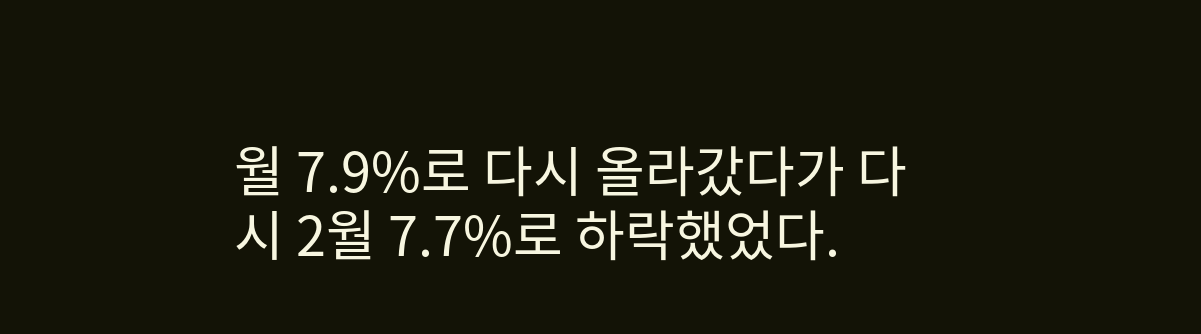월 7.9%로 다시 올라갔다가 다시 2월 7.7%로 하락했었다.